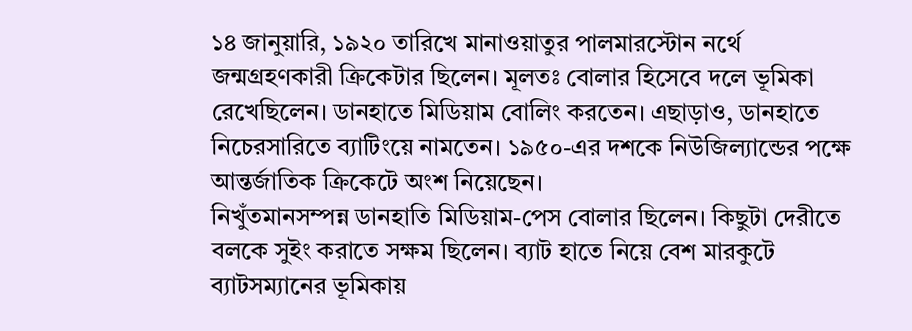১৪ জানুয়ারি, ১৯২০ তারিখে মানাওয়াতুর পালমারস্টোন নর্থে জন্মগ্রহণকারী ক্রিকেটার ছিলেন। মূলতঃ বোলার হিসেবে দলে ভূমিকা রেখেছিলেন। ডানহাতে মিডিয়াম বোলিং করতেন। এছাড়াও, ডানহাতে নিচেরসারিতে ব্যাটিংয়ে নামতেন। ১৯৫০-এর দশকে নিউজিল্যান্ডের পক্ষে আন্তর্জাতিক ক্রিকেটে অংশ নিয়েছেন।
নিখুঁতমানসম্পন্ন ডানহাতি মিডিয়াম-পেস বোলার ছিলেন। কিছুটা দেরীতে বলকে সুইং করাতে সক্ষম ছিলেন। ব্যাট হাতে নিয়ে বেশ মারকুটে ব্যাটসম্যানের ভূমিকায়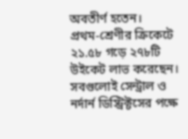অবতীর্ণ হতেন।
প্রথম-শ্রেণীর ক্রিকেটে ২১.৫৮ গড়ে ২৭৮টি উইকেট লাভ করেছেন। সবগুলোই সেন্ট্রাল ও নর্দার্ন ডিস্ট্রিক্টসের পক্ষে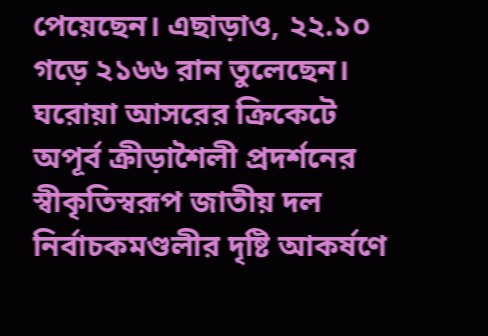পেয়েছেন। এছাড়াও, ২২.১০ গড়ে ২১৬৬ রান তুলেছেন। ঘরোয়া আসরের ক্রিকেটে অপূর্ব ক্রীড়াশৈলী প্রদর্শনের স্বীকৃতিস্বরূপ জাতীয় দল নির্বাচকমণ্ডলীর দৃষ্টি আকর্ষণে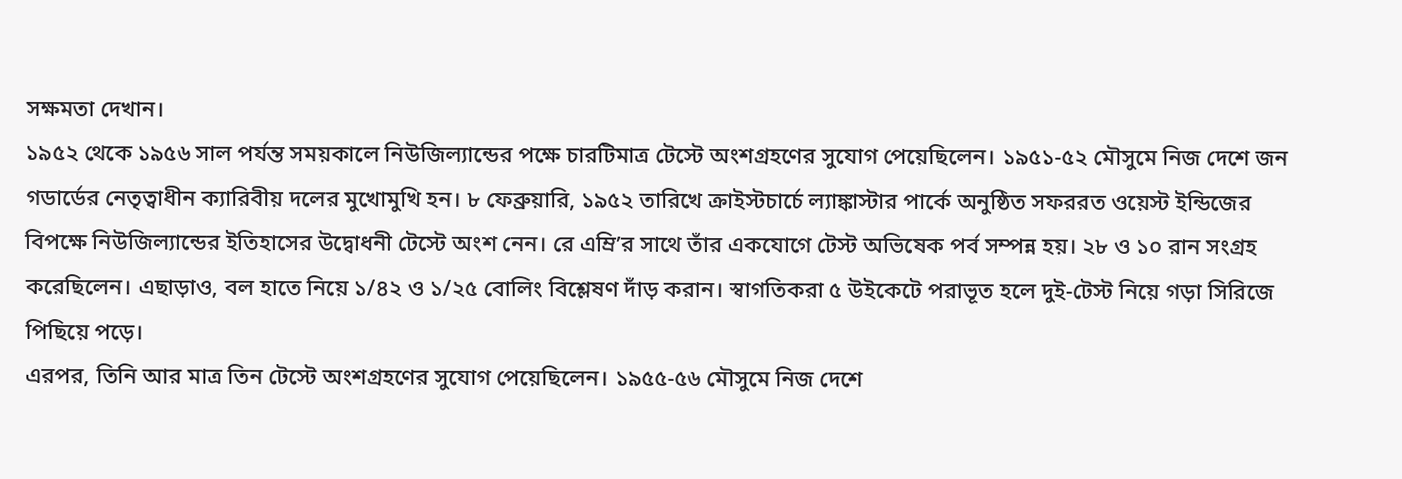সক্ষমতা দেখান।
১৯৫২ থেকে ১৯৫৬ সাল পর্যন্ত সময়কালে নিউজিল্যান্ডের পক্ষে চারটিমাত্র টেস্টে অংশগ্রহণের সুযোগ পেয়েছিলেন। ১৯৫১-৫২ মৌসুমে নিজ দেশে জন গডার্ডের নেতৃত্বাধীন ক্যারিবীয় দলের মুখোমুখি হন। ৮ ফেব্রুয়ারি, ১৯৫২ তারিখে ক্রাইস্টচার্চে ল্যাঙ্কাস্টার পার্কে অনুষ্ঠিত সফররত ওয়েস্ট ইন্ডিজের বিপক্ষে নিউজিল্যান্ডের ইতিহাসের উদ্বোধনী টেস্টে অংশ নেন। রে এম্রি’র সাথে তাঁর একযোগে টেস্ট অভিষেক পর্ব সম্পন্ন হয়। ২৮ ও ১০ রান সংগ্রহ করেছিলেন। এছাড়াও, বল হাতে নিয়ে ১/৪২ ও ১/২৫ বোলিং বিশ্লেষণ দাঁড় করান। স্বাগতিকরা ৫ উইকেটে পরাভূত হলে দুই-টেস্ট নিয়ে গড়া সিরিজে পিছিয়ে পড়ে।
এরপর, তিনি আর মাত্র তিন টেস্টে অংশগ্রহণের সুযোগ পেয়েছিলেন। ১৯৫৫-৫৬ মৌসুমে নিজ দেশে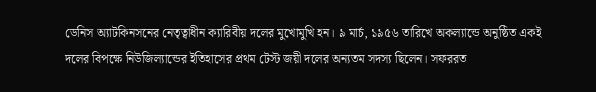ডেনিস অ্যাটকিনসনের নেতৃত্বাধীন ক্যারিবীয় দলের মুখোমুখি হন। ৯ মার্চ, ১৯৫৬ তারিখে অকল্যান্ডে অনুষ্ঠিত একই দলের বিপক্ষে নিউজিল্যান্ডের ইতিহাসের প্রথম টেস্ট জয়ী দলের অন্যতম সদস্য ছিলেন। সফররত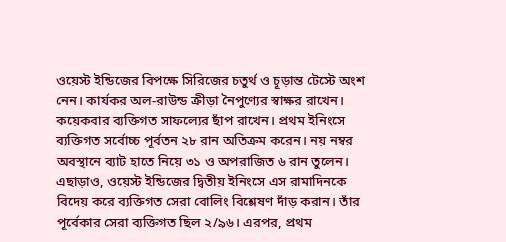ওয়েস্ট ইন্ডিজের বিপক্ষে সিরিজের চতুর্থ ও চূড়ান্ত টেস্টে অংশ নেন। কার্যকর অল-রাউন্ড ক্রীড়া নৈপুণ্যের স্বাক্ষর রাখেন। কয়েকবার ব্যক্তিগত সাফল্যের ছাঁপ রাখেন। প্রথম ইনিংসে ব্যক্তিগত সর্বোচ্চ পূর্বতন ২৮ রান অতিক্রম করেন। নয় নম্বর অবস্থানে ব্যাট হাতে নিয়ে ৩১ ও অপরাজিত ৬ রান তুলেন। এছাড়াও, ওয়েস্ট ইন্ডিজের দ্বিতীয় ইনিংসে এস রামাদিনকে বিদেয় করে ব্যক্তিগত সেরা বোলিং বিশ্লেষণ দাঁড় করান। তাঁর পূর্বেকার সেরা ব্যক্তিগত ছিল ২/৯৬। এরপর, প্রথম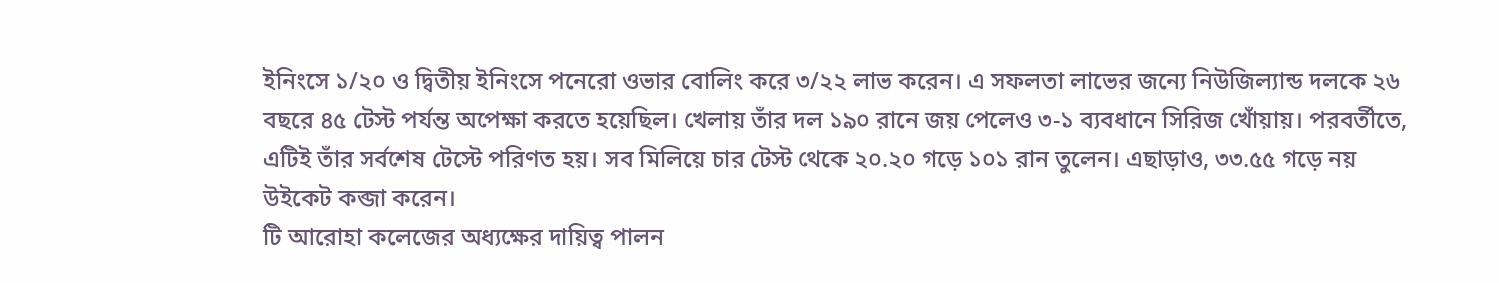ইনিংসে ১/২০ ও দ্বিতীয় ইনিংসে পনেরো ওভার বোলিং করে ৩/২২ লাভ করেন। এ সফলতা লাভের জন্যে নিউজিল্যান্ড দলকে ২৬ বছরে ৪৫ টেস্ট পর্যন্ত অপেক্ষা করতে হয়েছিল। খেলায় তাঁর দল ১৯০ রানে জয় পেলেও ৩-১ ব্যবধানে সিরিজ খোঁয়ায়। পরবর্তীতে, এটিই তাঁর সর্বশেষ টেস্টে পরিণত হয়। সব মিলিয়ে চার টেস্ট থেকে ২০.২০ গড়ে ১০১ রান তুলেন। এছাড়াও, ৩৩.৫৫ গড়ে নয় উইকেট কব্জা করেন।
টি আরোহা কলেজের অধ্যক্ষের দায়িত্ব পালন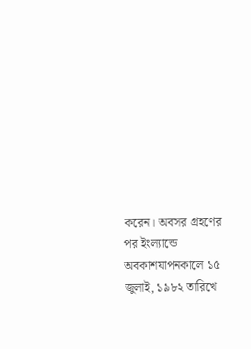করেন। অবসর গ্রহণের পর ইংল্যান্ডে অবকাশযাপনকালে ১৫ জুলাই, ১৯৮২ তারিখে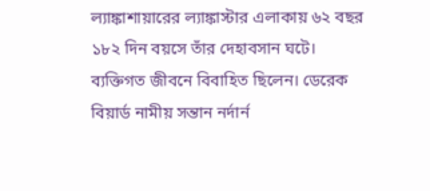ল্যাঙ্কাশায়ারের ল্যাঙ্কাস্টার এলাকায় ৬২ বছর ১৮২ দিন বয়সে তাঁর দেহাবসান ঘটে। ব্যক্তিগত জীবনে বিবাহিত ছিলেন। ডেরেক বিয়ার্ড নামীয় সন্তান নর্দার্ন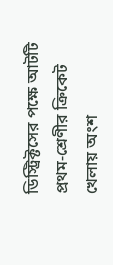ডিস্ট্রিক্টসের পক্ষে আটটি প্রথম-শ্রেণীর ক্রিকেট খেলায় অংশ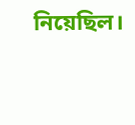নিয়েছিল।